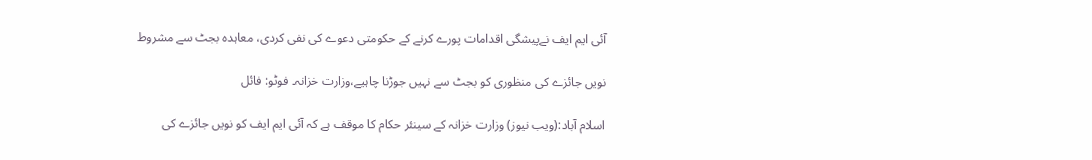آئی ایم ایف نےپیشگی اقدامات پورے کرنے کے حکومتی دعوے کی نفی کردی، معاہدہ بجٹ سے مشروط

نویں جائزے کی منظوری کو بجٹ سے نہیں جوڑنا چاہیے،وزارت خزانہ۔ فوٹو: فائل

اسلام آباد:(ویب نیوز) وزارت خزانہ کے سینئر حکام کا موقف ہے کہ آئی ایم ایف کو نویں جائزے کی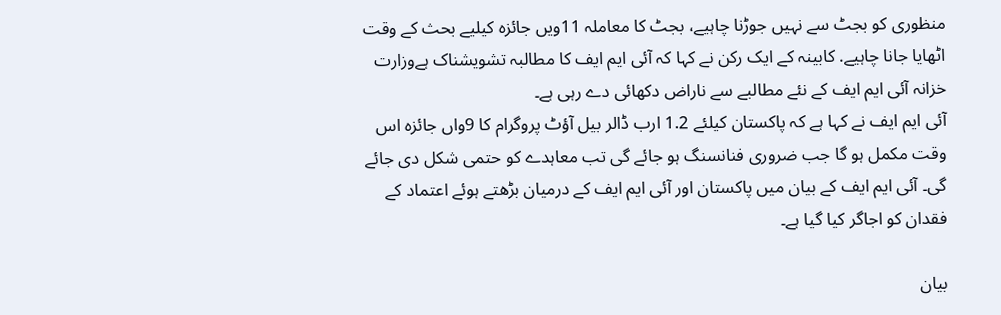منظوری کو بجٹ سے نہیں جوڑنا چاہیے، بجٹ کا معاملہ 11ویں جائزہ کیلیے بحث کے وقت اٹھایا جانا چاہیے. کابینہ کے ایک رکن نے کہا کہ آئی ایم ایف کا مطالبہ تشویشناک ہےوزارت خزانہ آئی ایم ایف کے نئے مطالبے سے ناراض دکھائی دے رہی ہے۔
آئی ایم ایف نے کہا ہے کہ پاکستان کیلئے 1.2 ارب ڈالر بیل آؤٹ پروگرام کا 9واں جائزہ اس وقت مکمل ہو گا جب ضروری فنانسنگ ہو جائے گی تب معاہدے کو حتمی شکل دی جائے گی۔ آئی ایم ایف کے بیان میں پاکستان اور آئی ایم ایف کے درمیان بڑھتے ہوئے اعتماد کے فقدان کو اجاگر کیا گیا ہے۔

بیان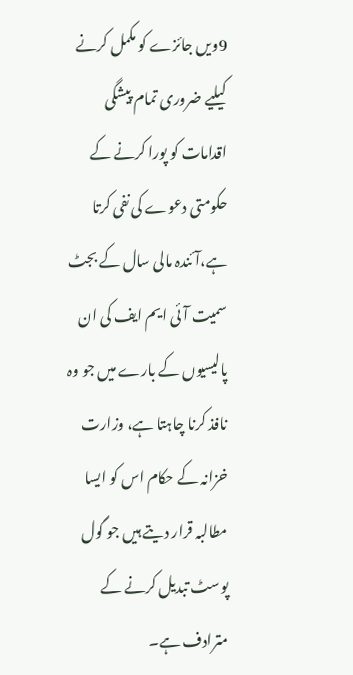9ویں جائزے کو مکمل کرنے کیلیے ضروری تمام پیشگی اقدامات کو پورا کرنے کے حکومتی دعوے کی نفی کرتا ہے،آئندہ مالی سال کے بجٹ سمیت آئی ایم ایف کی ان پالیسیوں کے بارے میں جو وہ نافذ کرنا چاہتا ہے، وزارت خزانہ کے حکام اس کو ایسا مطالبہ قرار دیتے ہیں جو گول پوسٹ تبدیل کرنے کے مترادف ہے۔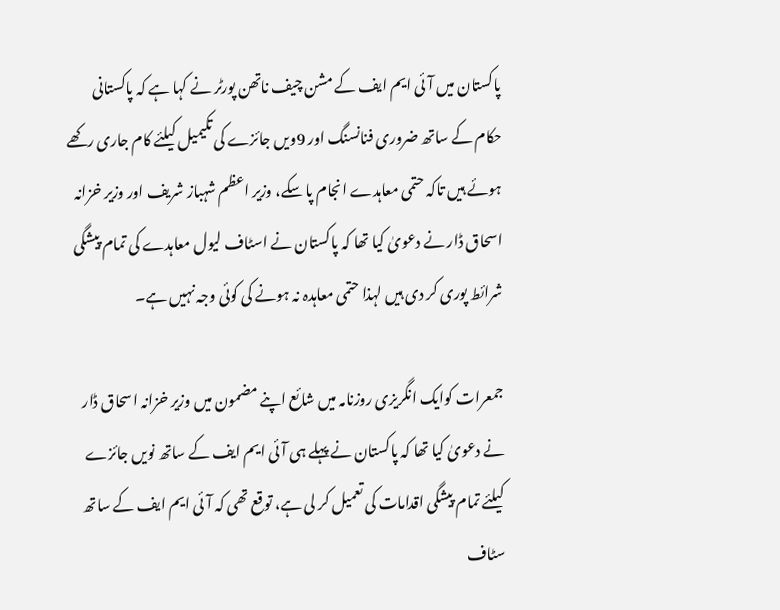پاکستان میں آئی ایم ایف کے مشن چیف ناتھن پورٹر نے کہا ہے کہ پاکستانی حکام کے ساتھ ضروری فنانسنگ اور 9ویں جائزے کی تکیمیل کیلئے کام جاری رکھے ہوئے ہیں تاکہ حتمی معاہدے انجام پا سکے، وزیر اعظم شہباز شریف اور وزیر خزانہ اسحاق ڈار نے دعویٰ کیا تھا کہ پاکستان نے اسٹاف لیول معاہدے کی تمام پیشگی شرائط پوری کر دی ہیں لہذا حتمی معاہدہ نہ ہونے کی کوئی وجہ نہیں ہے۔

جمعرات کوایک انگریزی روزنامہ میں شائع اپنے مضمون میں وزیر خزانہ اسحاق ڈار نے دعویٰ کیا تھا کہ پاکستان نے پہلے ہی آئی ایم ایف کے ساتھ نویں جائزے کیلئے تمام پیشگی اقدامات کی تعمیل کر لی ہے، توقع تھی کہ آئی ایم ایف کے ساتھ سٹاف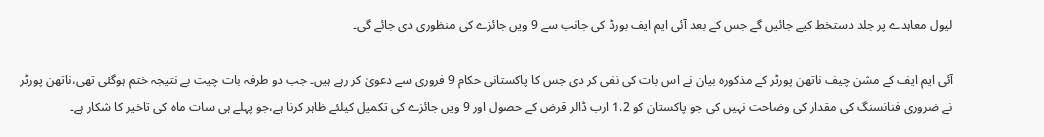لیول معاہدے پر جلد دستخط کیے جائیں گے جس کے بعد آئی ایم ایف بورڈ کی جانب سے 9 ویں جائزے کی منظوری دی جائے گی۔

آئی ایم ایف کے مشن چیف ناتھن پورٹر کے مذکورہ بیان نے اس بات کی نفی کر دی جس کا پاکستانی حکام 9 فروری سے دعویٰ کر رہے ہیں۔ جب دو طرفہ بات چیت بے نتیجہ ختم ہوگئی تھی،ناتھن پورٹر نے ضروری فنانسنگ کی مقدار کی وضاحت نہیں کی جو پاکستان کو 1.2 ارب ڈالر قرض کے حصول اور 9 ویں جائزے کی تکمیل کیلئے ظاہر کرنا ہے،جو پہلے ہی سات ماہ کی تاخیر کا شکار ہے۔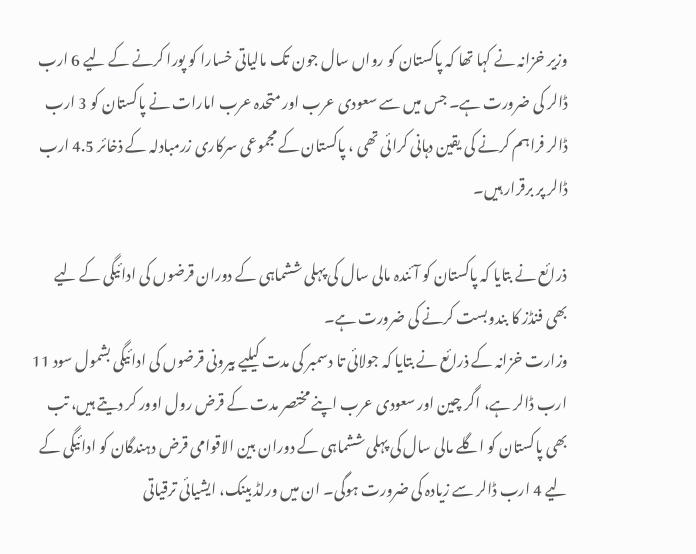وزیر خزانہ نے کہا تھا کہ پاکستان کو رواں سال جون تک مالیاتی خسارا کو پورا کرنے کے لیے 6 ارب ڈالر کی ضرورت ہے۔ جس میں سے سعودی عرب اور متحدہ عرب امارات نے پاکستان کو 3 ارب ڈالر فراہم کرنے کی یقین دہانی کرائی تھی ، پاکستان کے مجموعی سرکاری زرمبادلہ کے ذخائر 4.5 ارب ڈالر پر برقرار ہیں۔

ذرائع نے بتایا کہ پاکستان کو آئندہ مالی سال کی پہلی ششماہی کے دوران قرضوں کی ادائیگی کے لیے بھی فنڈز کا بندوبست کرنے کی ضرورت ہے۔
وزارت خزانہ کے ذرائع نے بتایا کہ جولائی تا دسمبر کی مدت کیلیے بیرونی قرضوں کی ادائیگی بشمول سود 11 ارب ڈالر ہے، اگر چین اور سعودی عرب اپنے مختصر مدت کے قرض رول اوور کر دیتے ہیں، تب بھی پاکستان کو اگلے مالی سال کی پہلی ششماہی کے دوران بین الاقوامی قرض دہندگان کو ادائیگی کے لیے 4 ارب ڈالر سے زیادہ کی ضرورت ہوگی۔ ان میں ورلڈ بینک، ایشیائی ترقیاتی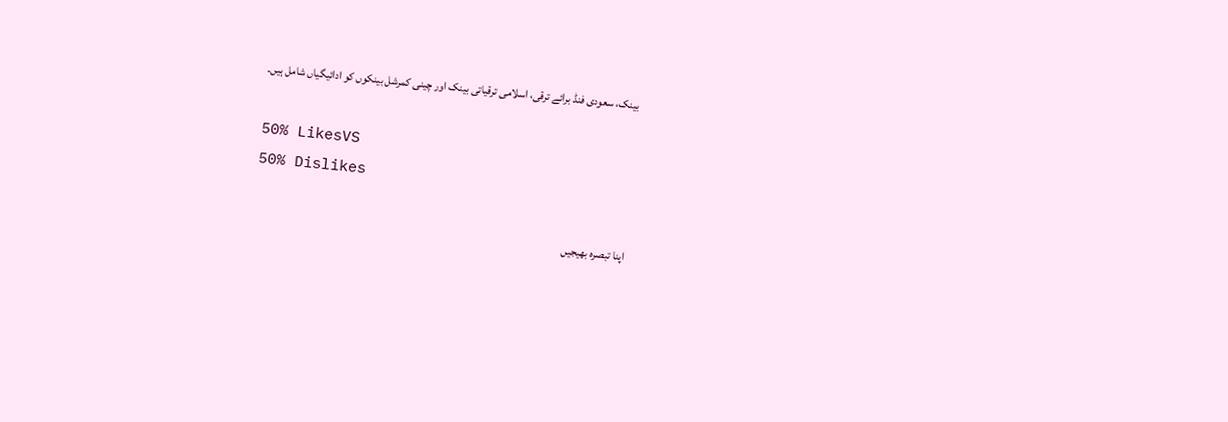بینک، سعودی فنڈ برائے ترقی، اسلامی ترقیاتی بینک اور چینی کمرشل بینکوں کو ادائیگیاں شامل ہیں۔

50% LikesVS
50% Dislikes

اپنا تبصرہ بھیجیں